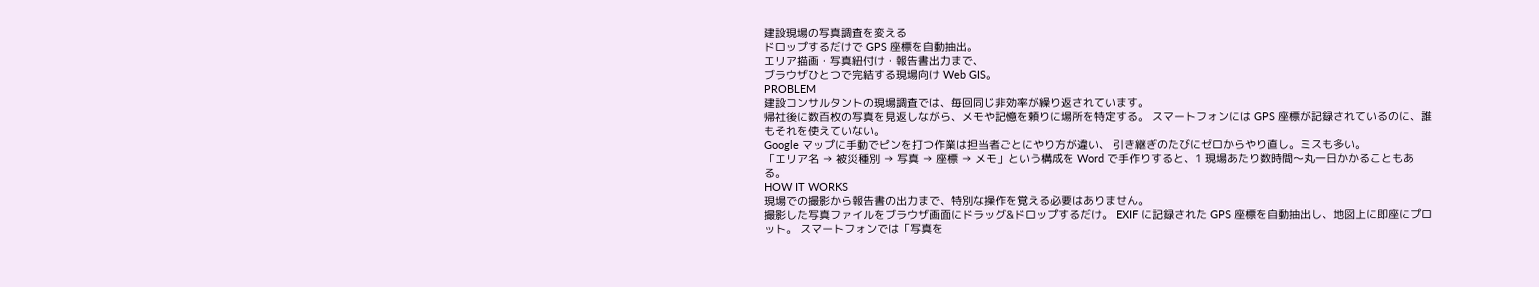建設現場の写真調査を変える
ドロップするだけで GPS 座標を自動抽出。
エリア描画・写真紐付け・報告書出力まで、
ブラウザひとつで完結する現場向け Web GIS。
PROBLEM
建設コンサルタントの現場調査では、毎回同じ非効率が繰り返されています。
帰社後に数百枚の写真を見返しながら、メモや記憶を頼りに場所を特定する。 スマートフォンには GPS 座標が記録されているのに、誰もそれを使えていない。
Google マップに手動でピンを打つ作業は担当者ごとにやり方が違い、 引き継ぎのたびにゼロからやり直し。ミスも多い。
「エリア名 → 被災種別 → 写真 → 座標 → メモ」という構成を Word で手作りすると、1 現場あたり数時間〜丸一日かかることもある。
HOW IT WORKS
現場での撮影から報告書の出力まで、特別な操作を覚える必要はありません。
撮影した写真ファイルをブラウザ画面にドラッグ&ドロップするだけ。 EXIF に記録された GPS 座標を自動抽出し、地図上に即座にプロット。 スマートフォンでは「写真を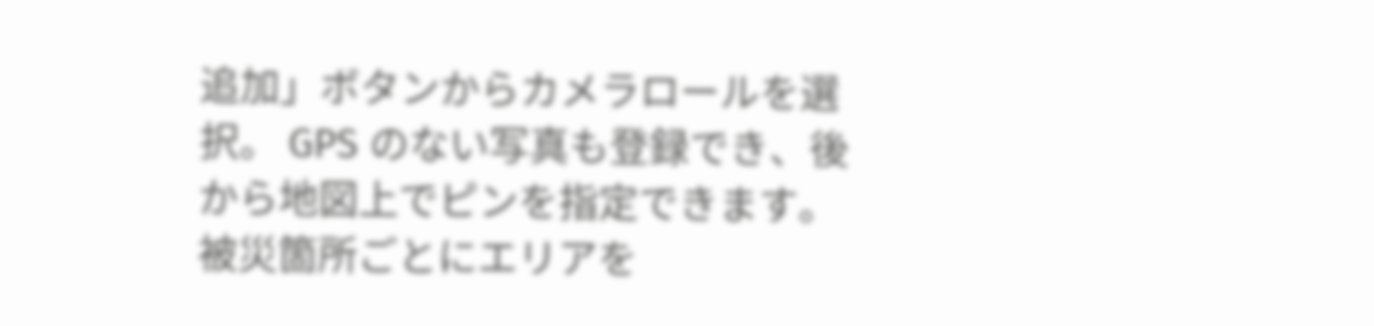追加」ボタンからカメラロールを選択。 GPS のない写真も登録でき、後から地図上でピンを指定できます。
被災箇所ごとにエリアを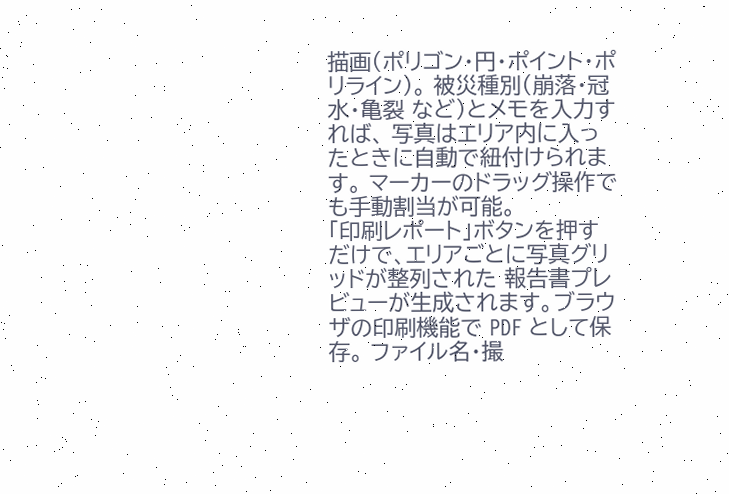描画(ポリゴン・円・ポイント・ポリライン)。 被災種別(崩落・冠水・亀裂 など)とメモを入力すれば、 写真はエリア内に入ったときに自動で紐付けられます。 マーカーのドラッグ操作でも手動割当が可能。
「印刷レポート」ボタンを押すだけで、エリアごとに写真グリッドが整列された 報告書プレビューが生成されます。ブラウザの印刷機能で PDF として保存。 ファイル名・撮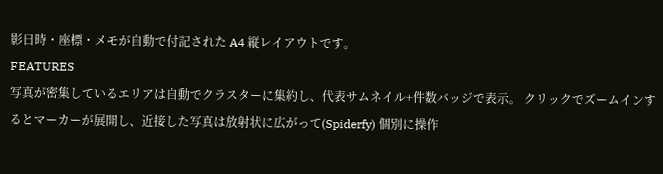影日時・座標・メモが自動で付記された A4 縦レイアウトです。
FEATURES
写真が密集しているエリアは自動でクラスターに集約し、代表サムネイル+件数バッジで表示。 クリックでズームインするとマーカーが展開し、近接した写真は放射状に広がって(Spiderfy) 個別に操作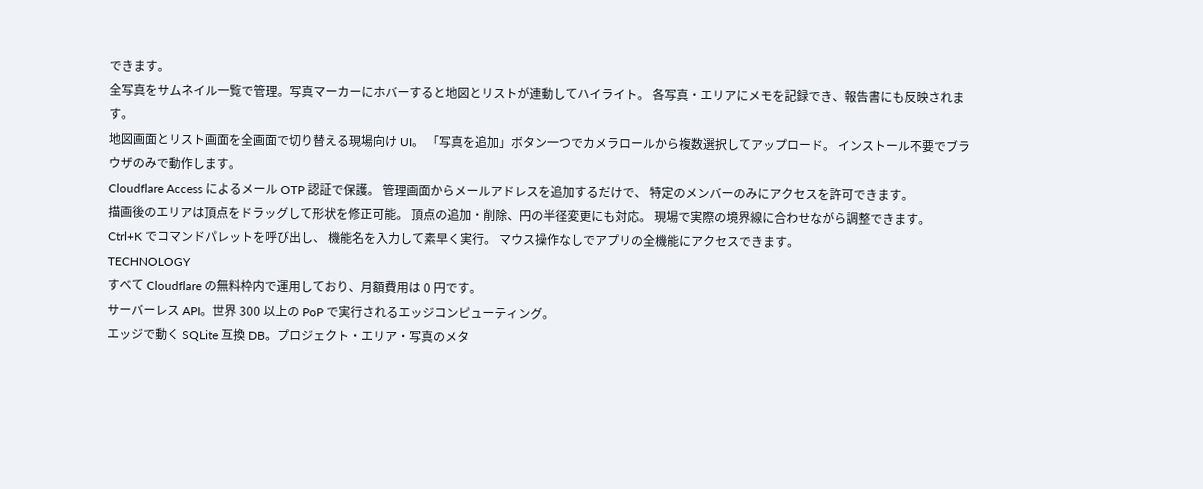できます。
全写真をサムネイル一覧で管理。写真マーカーにホバーすると地図とリストが連動してハイライト。 各写真・エリアにメモを記録でき、報告書にも反映されます。
地図画面とリスト画面を全画面で切り替える現場向け UI。 「写真を追加」ボタン一つでカメラロールから複数選択してアップロード。 インストール不要でブラウザのみで動作します。
Cloudflare Access によるメール OTP 認証で保護。 管理画面からメールアドレスを追加するだけで、 特定のメンバーのみにアクセスを許可できます。
描画後のエリアは頂点をドラッグして形状を修正可能。 頂点の追加・削除、円の半径変更にも対応。 現場で実際の境界線に合わせながら調整できます。
Ctrl+K でコマンドパレットを呼び出し、 機能名を入力して素早く実行。 マウス操作なしでアプリの全機能にアクセスできます。
TECHNOLOGY
すべて Cloudflare の無料枠内で運用しており、月額費用は 0 円です。
サーバーレス API。世界 300 以上の PoP で実行されるエッジコンピューティング。
エッジで動く SQLite 互換 DB。プロジェクト・エリア・写真のメタ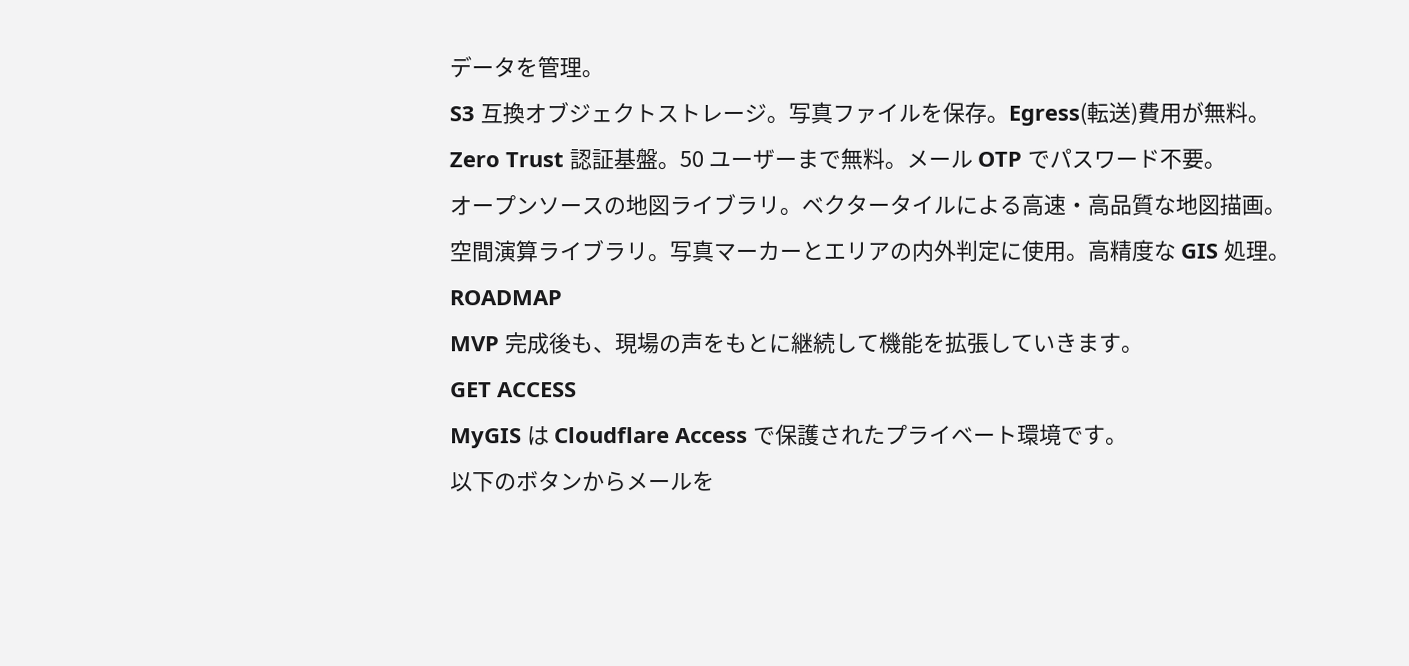データを管理。
S3 互換オブジェクトストレージ。写真ファイルを保存。Egress(転送)費用が無料。
Zero Trust 認証基盤。50 ユーザーまで無料。メール OTP でパスワード不要。
オープンソースの地図ライブラリ。ベクタータイルによる高速・高品質な地図描画。
空間演算ライブラリ。写真マーカーとエリアの内外判定に使用。高精度な GIS 処理。
ROADMAP
MVP 完成後も、現場の声をもとに継続して機能を拡張していきます。
GET ACCESS
MyGIS は Cloudflare Access で保護されたプライベート環境です。
以下のボタンからメールを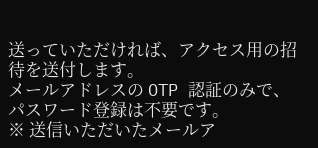送っていただければ、アクセス用の招待を送付します。
メールアドレスの OTP 認証のみで、パスワード登録は不要です。
※ 送信いただいたメールア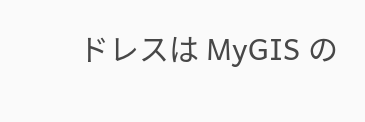ドレスは MyGIS の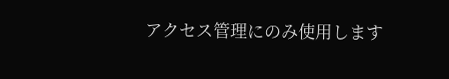アクセス管理にのみ使用します